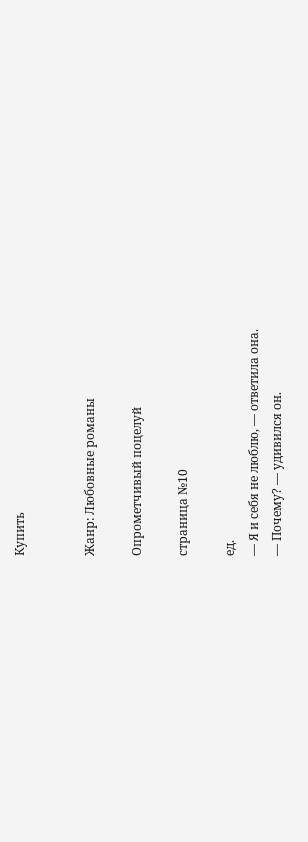Купить


Жанр: Любовные романы

Опрометчивый поцелуй

страница №10

ед.
— Я и себя не люблю, — ответила она.
— Почему? — удивился он.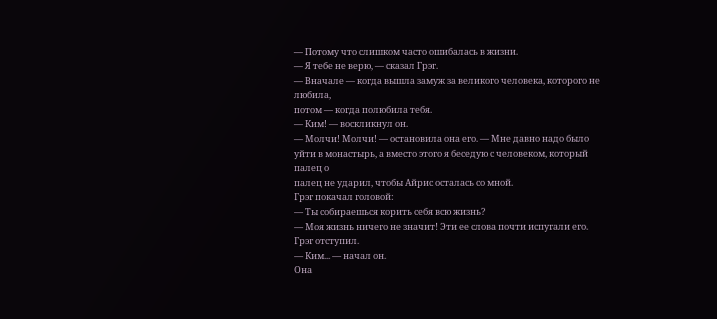— Потому что слишком часто ошибалась в жизни.
— Я тебе не верю, — сказал Грэг.
— Вначале — когда вышла замуж за великого человека, которого не любила,
потом — когда полюбила тебя.
— Ким! — воскликнул он.
— Молчи! Молчи! — остановила она его. — Мне давно надо было
уйти в монастырь, а вместо этого я беседую с человеком, который палец о
палец не ударил, чтобы Айрис осталась со мной.
Грэг покачал головой:
— Ты собираешься корить себя всю жизнь?
— Моя жизнь ничего не значит! Эти ее слова почти испугали его.
Грэг отступил.
— Ким... — начал он.
Она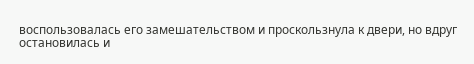воспользовалась его замешательством и проскользнула к двери, но вдруг
остановилась и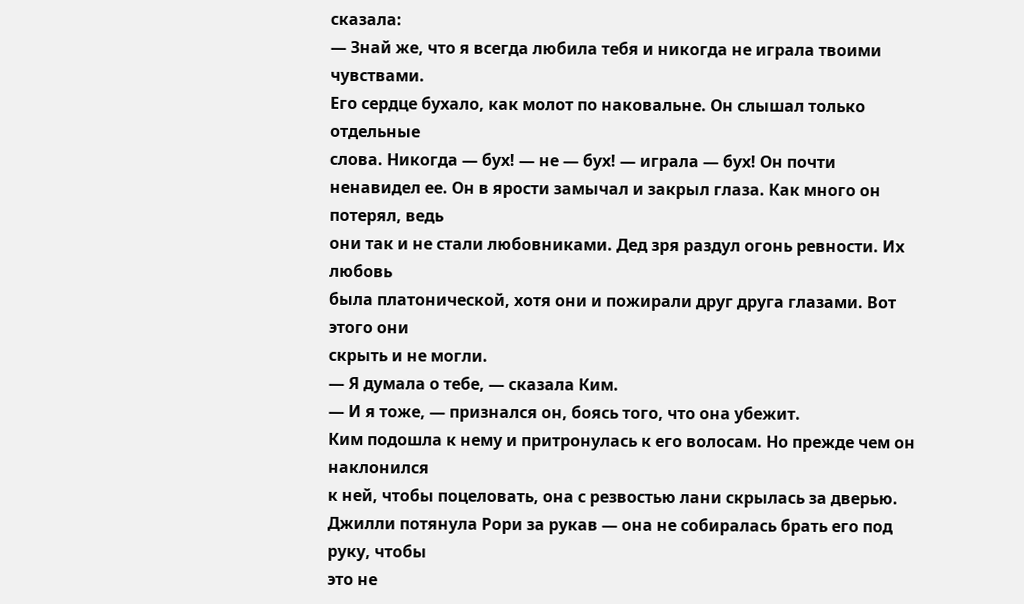сказала:
— Знай же, что я всегда любила тебя и никогда не играла твоими
чувствами.
Его сердце бухало, как молот по наковальне. Он слышал только отдельные
слова. Никогда — бух! — не — бух! — играла — бух! Он почти
ненавидел ее. Он в ярости замычал и закрыл глаза. Как много он потерял, ведь
они так и не стали любовниками. Дед зря раздул огонь ревности. Их любовь
была платонической, хотя они и пожирали друг друга глазами. Вот этого они
скрыть и не могли.
— Я думала о тебе, — сказала Ким.
— И я тоже, — признался он, боясь того, что она убежит.
Ким подошла к нему и притронулась к его волосам. Но прежде чем он наклонился
к ней, чтобы поцеловать, она с резвостью лани скрылась за дверью.
Джилли потянула Рори за рукав — она не собиралась брать его под руку, чтобы
это не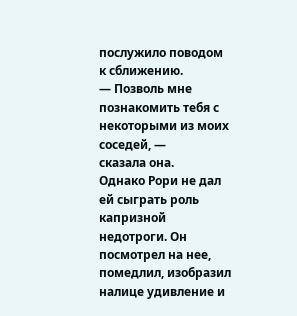послужило поводом к сближению.
— Позволь мне познакомить тебя с некоторыми из моих соседей, —
сказала она.
Однако Рори не дал ей сыграть роль капризной недотроги. Он посмотрел на нее,
помедлил, изобразил налице удивление и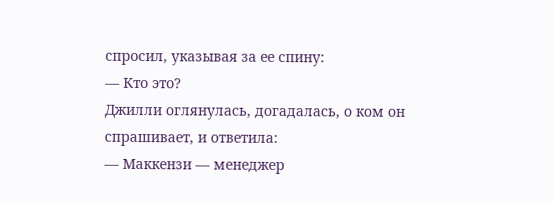спросил, указывая за ее спину:
— Кто это?
Джилли оглянулась, догадалась, о ком он спрашивает, и ответила:
— Маккензи — менеджер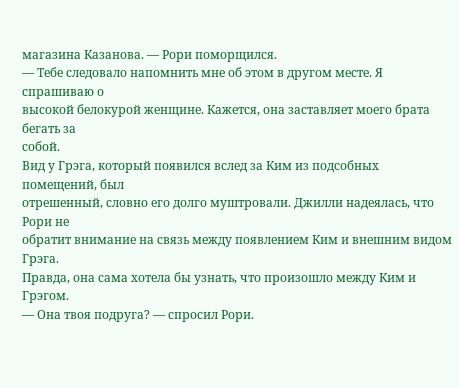магазина Казанова. — Рори поморщился.
— Тебе следовало напомнить мне об этом в другом месте. Я спрашиваю о
высокой белокурой женщине. Кажется, она заставляет моего брата бегать за
собой.
Вид у Грэга, который появился вслед за Ким из подсобных помещений, был
отрешенный, словно его долго муштровали. Джилли надеялась, что Рори не
обратит внимание на связь между появлением Ким и внешним видом Грэга.
Правда, она сама хотела бы узнать, что произошло между Ким и Грэгом.
— Она твоя подруга? — спросил Рори.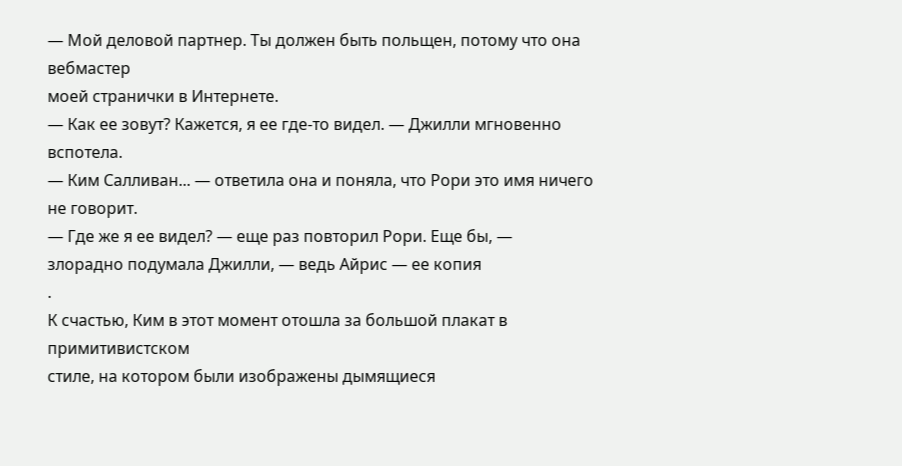— Мой деловой партнер. Ты должен быть польщен, потому что она вебмастер
моей странички в Интернете.
— Как ее зовут? Кажется, я ее где-то видел. — Джилли мгновенно
вспотела.
— Ким Салливан... — ответила она и поняла, что Рори это имя ничего
не говорит.
— Где же я ее видел? — еще раз повторил Рори. Еще бы, —
злорадно подумала Джилли, — ведь Айрис — ее копия
.
К счастью, Ким в этот момент отошла за большой плакат в примитивистском
стиле, на котором были изображены дымящиеся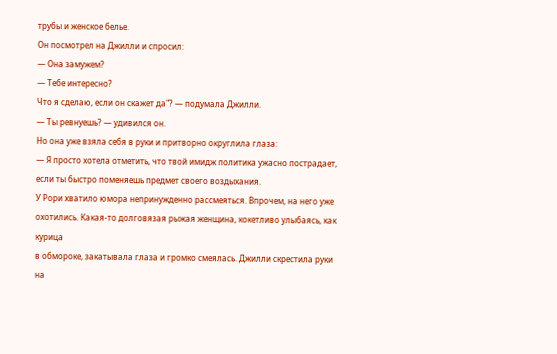трубы и женское белье.
Он посмотрел на Джилли и спросил:
— Она замужем?
— Тебе интересно?
Что я сделаю, если он скажет да"? — подумала Джилли.
— Ты ревнуешь? — удивился он.
Но она уже взяла себя в руки и притворно округлила глаза:
— Я просто хотела отметить, что твой имидж политика ужасно пострадает,
если ты быстро поменяешь предмет своего воздыхания.
У Рори хватило юмора непринужденно рассмеяться. Впрочем, на него уже
охотились. Какая-то долговязая рыжая женщина, кокетливо улыбаясь, как курица
в обмороке, закатывала глаза и громко смеялась. Джилли скрестила руки на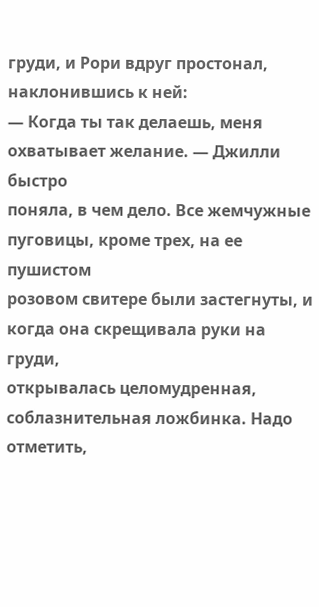груди, и Рори вдруг простонал, наклонившись к ней:
— Когда ты так делаешь, меня охватывает желание. — Джилли быстро
поняла, в чем дело. Все жемчужные пуговицы, кроме трех, на ее пушистом
розовом свитере были застегнуты, и когда она скрещивала руки на груди,
открывалась целомудренная, соблазнительная ложбинка. Надо отметить,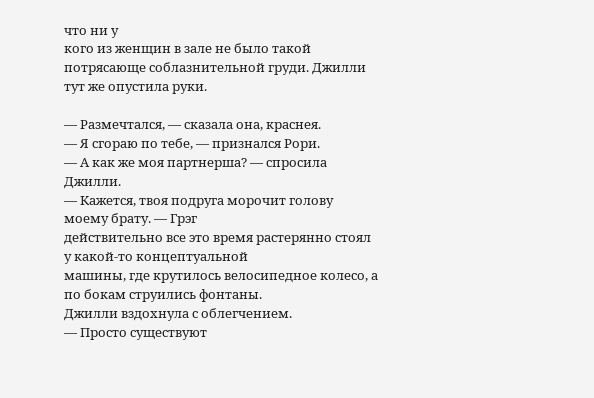что ни у
кого из женщин в зале не было такой потрясающе соблазнительной груди. Джилли
тут же опустила руки.

— Размечтался, — сказала она, краснея.
— Я сгораю по тебе, — признался Рори.
— А как же моя партнерша? — спросила Джилли.
— Кажется, твоя подруга морочит голову моему брату. — Грэг
действительно все это время растерянно стоял у какой-то концептуальной
машины, где крутилось велосипедное колесо, а по бокам струились фонтаны.
Джилли вздохнула с облегчением.
— Просто существуют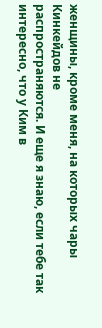женщины, кроме меня, на которых чары Кинкейдов не
распространяются. И еще я знаю, если тебе так интересно, что у Ким в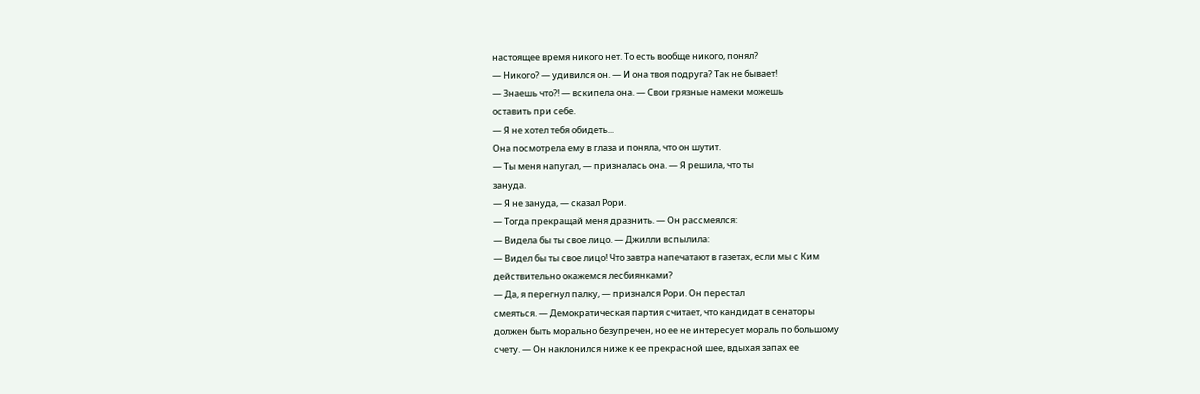настоящее время никого нет. То есть вообще никого, понял?
— Никого? — удивился он. — И она твоя подруга? Так не бывает!
— Знаешь что?! — вскипела она. — Свои грязные намеки можешь
оставить при себе.
— Я не хотел тебя обидеть...
Она посмотрела ему в глаза и поняла, что он шутит.
— Ты меня напугал, — призналась она. — Я решила, что ты
зануда.
— Я не зануда, — сказал Рори.
— Тогда прекращай меня дразнить. — Он рассмеялся:
— Видела бы ты свое лицо. — Джилли вспылила:
— Видел бы ты свое лицо! Что завтра напечатают в газетах, если мы с Ким
действительно окажемся лесбиянками?
— Да, я перегнул палку, — признался Рори. Он перестал
смеяться. — Демократическая партия считает, что кандидат в сенаторы
должен быть морально безупречен, но ее не интересует мораль по большому
счету. — Он наклонился ниже к ее прекрасной шее, вдыхая запах ее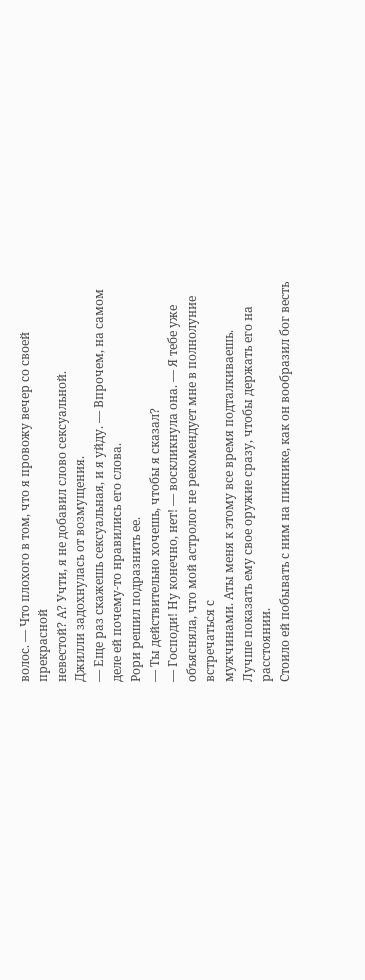волос. — Что плохого в том, что я провожу вечер со своей прекрасной
невестой? А? Учти, я не добавил слово сексуальной.
Джилли задохнулась от возмущения.
— Еще раз скажешь сексуальная, и я уйду. — Впрочем, на самом
деле ей почему-то нравились его слова.
Рори решил подразнить ее.
— Ты действительно хочешь, чтобы я сказал?
— Господи! Ну конечно, нет! — воскликнула она. — Я тебе уже
объясняла, что мой астролог не рекомендует мне в полнолуние встречаться с
мужчинами. Аты меня к этому все время подталкиваешь.
Лучше показать ему свое оружие сразу, чтобы держать его на расстоянии.
Стоило ей побывать с ним на пикнике, как он вообразил бог весть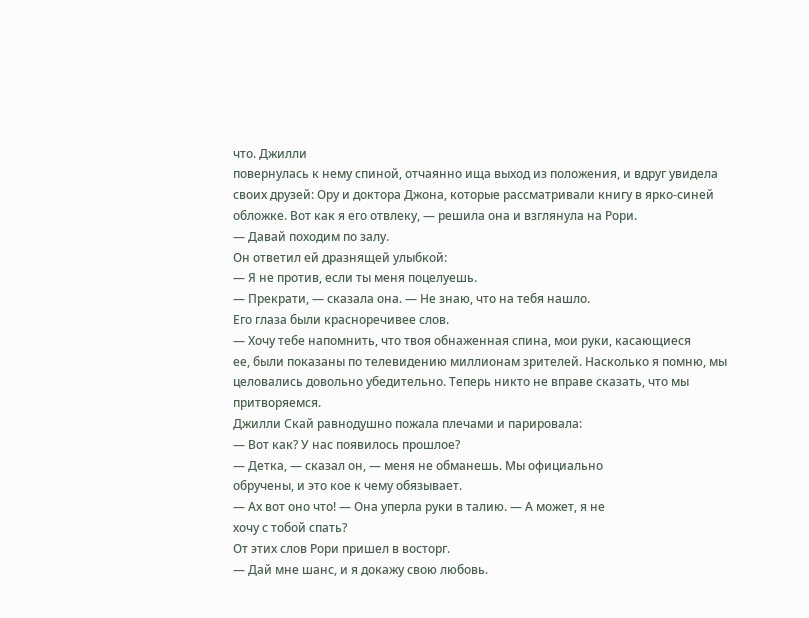что. Джилли
повернулась к нему спиной, отчаянно ища выход из положения, и вдруг увидела
своих друзей: Ору и доктора Джона, которые рассматривали книгу в ярко-синей
обложке. Вот как я его отвлеку, — решила она и взглянула на Рори.
— Давай походим по залу.
Он ответил ей дразнящей улыбкой:
— Я не против, если ты меня поцелуешь.
— Прекрати, — сказала она. — Не знаю, что на тебя нашло.
Его глаза были красноречивее слов.
— Хочу тебе напомнить, что твоя обнаженная спина, мои руки, касающиеся
ее, были показаны по телевидению миллионам зрителей. Насколько я помню, мы
целовались довольно убедительно. Теперь никто не вправе сказать, что мы
притворяемся.
Джилли Скай равнодушно пожала плечами и парировала:
— Вот как? У нас появилось прошлое?
— Детка, — сказал он, — меня не обманешь. Мы официально
обручены, и это кое к чему обязывает.
— Ах вот оно что! — Она уперла руки в талию. — А может, я не
хочу с тобой спать?
От этих слов Рори пришел в восторг.
— Дай мне шанс, и я докажу свою любовь.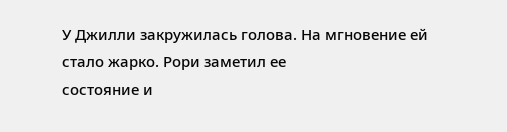У Джилли закружилась голова. На мгновение ей стало жарко. Рори заметил ее
состояние и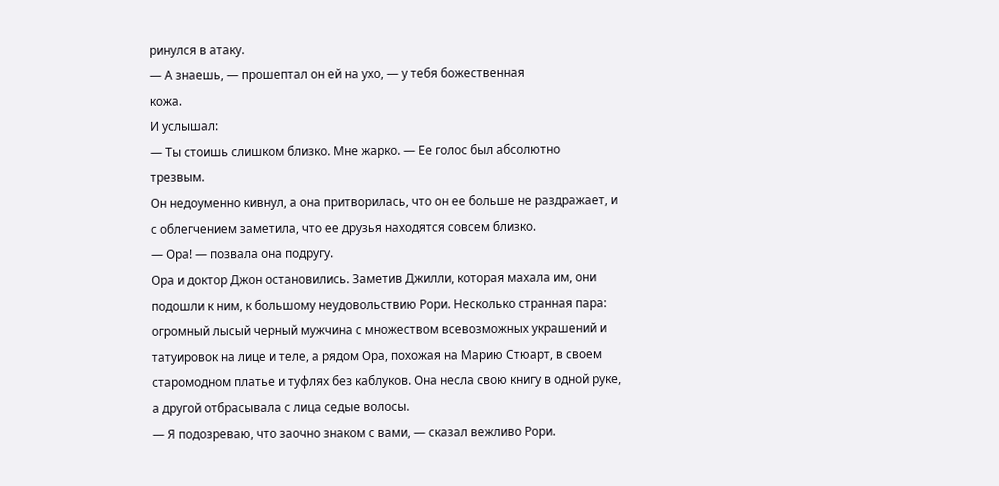ринулся в атаку.
— А знаешь, — прошептал он ей на ухо, — у тебя божественная
кожа.
И услышал:
— Ты стоишь слишком близко. Мне жарко. — Ее голос был абсолютно
трезвым.
Он недоуменно кивнул, а она притворилась, что он ее больше не раздражает, и
с облегчением заметила, что ее друзья находятся совсем близко.
— Ора! — позвала она подругу.
Ора и доктор Джон остановились. Заметив Джилли, которая махала им, они
подошли к ним, к большому неудовольствию Рори. Несколько странная пара:
огромный лысый черный мужчина с множеством всевозможных украшений и
татуировок на лице и теле, а рядом Ора, похожая на Марию Стюарт, в своем
старомодном платье и туфлях без каблуков. Она несла свою книгу в одной руке,
а другой отбрасывала с лица седые волосы.
— Я подозреваю, что заочно знаком с вами, — сказал вежливо Рори.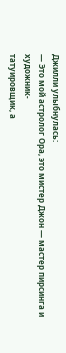Джилли улыбнулась:
— Это мой астролог Ора, это мистер Джон — мастер пирсинга и художник-
татуировщик, а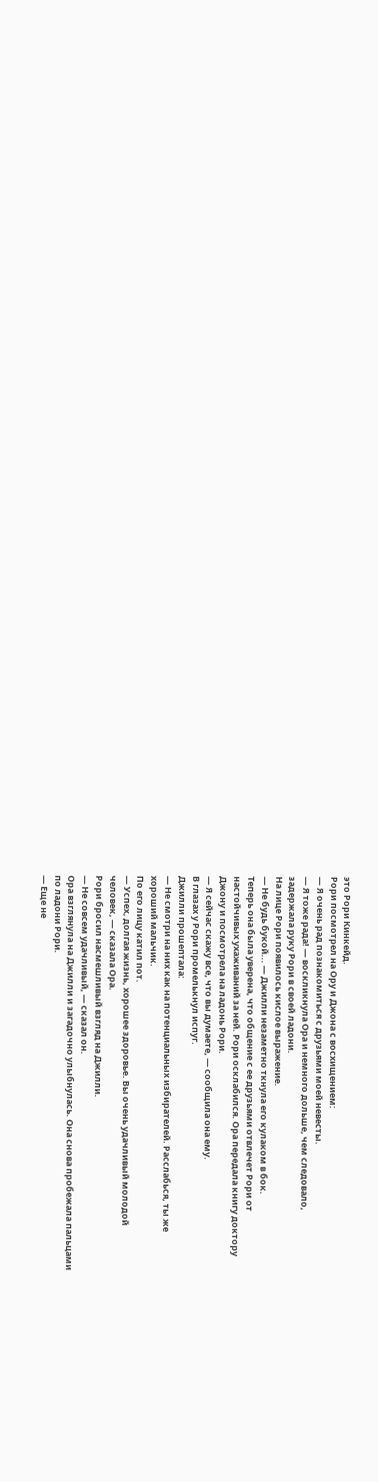это Рори Кинкейд.
Рори посмотрел на Ору и Джона с восхищением:
— Я очень рад познакомиться с друзьями моей невесты.
— Я тоже рада! — воскликнула Ора и немного дольше, чем следовало,
задержала руку Рори в своей ладони.
На лице Рори появилось кислое выражение.
— Не будь букой... — Джилли незаметно ткнула его кулаком в бок.
Теперь она была уверена, что общение с ее друзьями отвлечет Рори от
настойчивых ухаживаний за ней. Рори осклабился. Ора передала книгу доктору
Джону и посмотрела на ладонь Рори.
— Я сейчас скажу все, что вы думаете, — сообщила она ему.
В глазах у Рори промелькнул испуг.
Джилли прошептала:
— Не смотри на них как на потенциальных избирателей. Расслабься, ты же
хороший мальчик.
По его лицу катил пот.
— Успех, долгая жизнь, хорошее здоровье. Вы очень удачливый молодой
человек, — сказала Ора.
Рори бросил насмешливый взгляд на Джилли.
— Не совсем удачливый, — сказал он.
Ора взглянула на Джилли и загадочно улыбнулась. Она снова пробежала пальцами
по ладони Рори.
— Еще не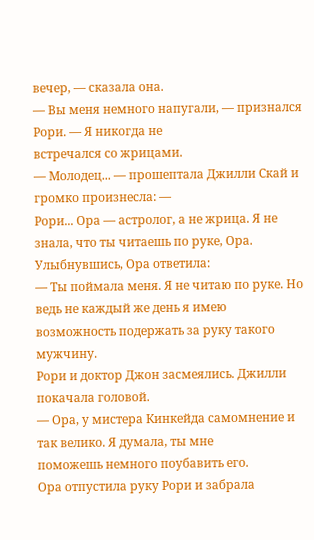вечер, — сказала она.
— Вы меня немного напугали, — признался Рори. — Я никогда не
встречался со жрицами.
— Молодец... — прошептала Джилли Скай и громко произнесла: —
Рори... Ора — астролог, а не жрица. Я не знала, что ты читаешь по руке, Ора.
Улыбнувшись, Ора ответила:
— Ты поймала меня. Я не читаю по руке. Но ведь не каждый же день я имею
возможность подержать за руку такого мужчину.
Рори и доктор Джон засмеялись. Джилли покачала головой.
— Ора, у мистера Кинкейда самомнение и так велико. Я думала, ты мне
поможешь немного поубавить его.
Ора отпустила руку Рори и забрала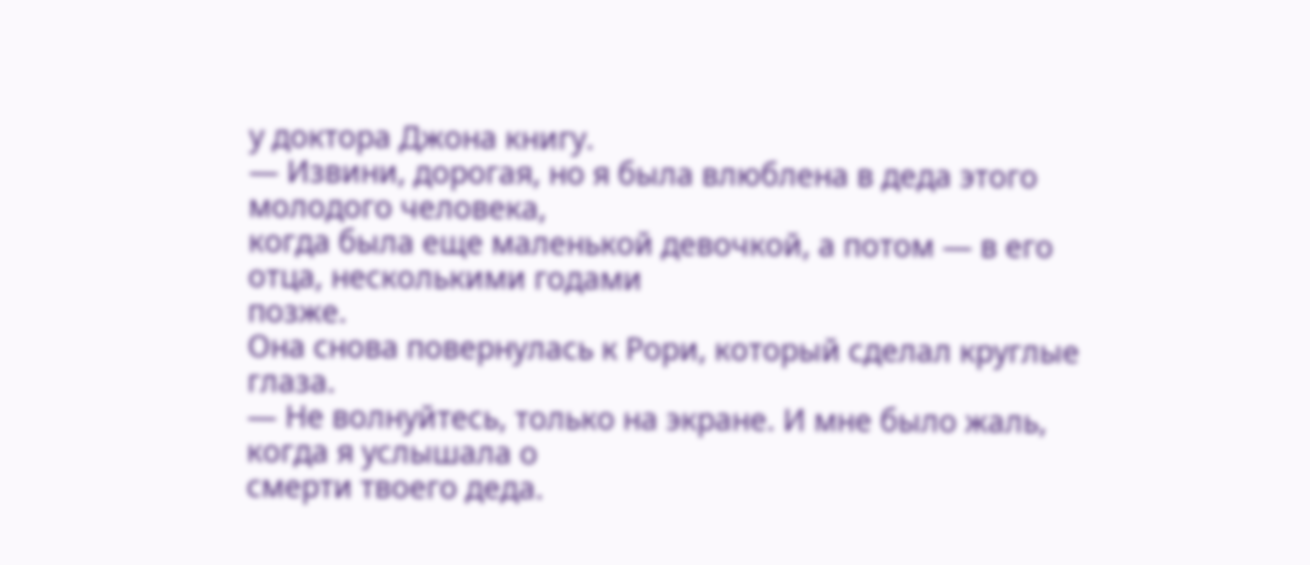у доктора Джона книгу.
— Извини, дорогая, но я была влюблена в деда этого молодого человека,
когда была еще маленькой девочкой, а потом — в его отца, несколькими годами
позже.
Она снова повернулась к Рори, который сделал круглые глаза.
— Не волнуйтесь, только на экране. И мне было жаль, когда я услышала о
смерти твоего деда.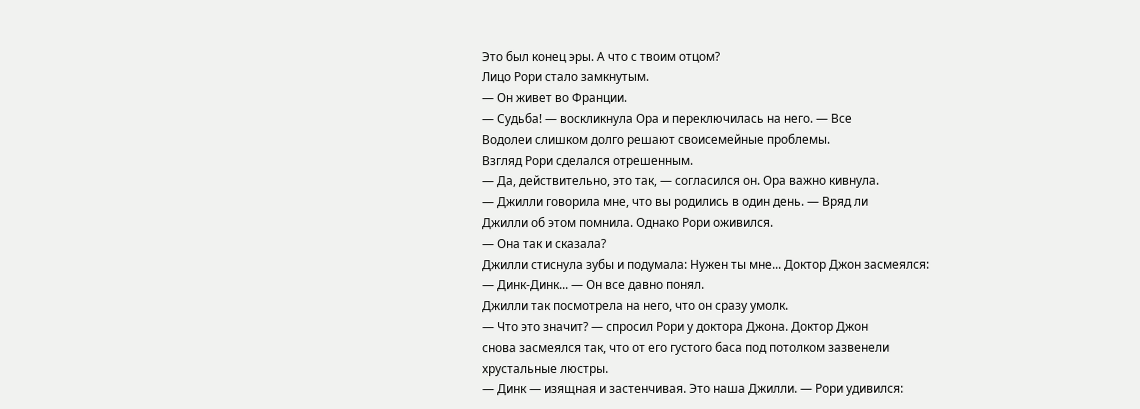Это был конец эры. А что с твоим отцом?
Лицо Рори стало замкнутым.
— Он живет во Франции.
— Судьба! — воскликнула Ора и переключилась на него. — Все
Водолеи слишком долго решают своисемейные проблемы.
Взгляд Рори сделался отрешенным.
— Да, действительно, это так, — согласился он. Ора важно кивнула.
— Джилли говорила мне, что вы родились в один день. — Вряд ли
Джилли об этом помнила. Однако Рори оживился.
— Она так и сказала?
Джилли стиснула зубы и подумала: Нужен ты мне... Доктор Джон засмеялся:
— Динк-Динк... — Он все давно понял.
Джилли так посмотрела на него, что он сразу умолк.
— Что это значит? — спросил Рори у доктора Джона. Доктор Джон
снова засмеялся так, что от его густого баса под потолком зазвенели
хрустальные люстры.
— Динк — изящная и застенчивая. Это наша Джилли. — Рори удивился: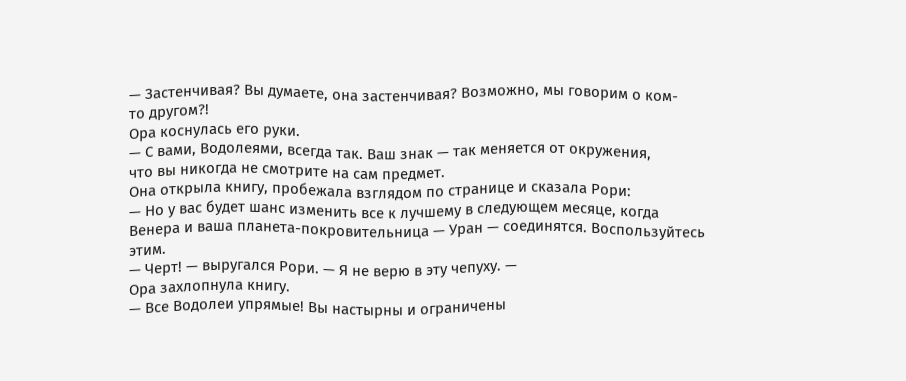— Застенчивая? Вы думаете, она застенчивая? Возможно, мы говорим о ком-
то другом?!
Ора коснулась его руки.
— С вами, Водолеями, всегда так. Ваш знак — так меняется от окружения,
что вы никогда не смотрите на сам предмет.
Она открыла книгу, пробежала взглядом по странице и сказала Рори:
— Но у вас будет шанс изменить все к лучшему в следующем месяце, когда
Венера и ваша планета-покровительница — Уран — соединятся. Воспользуйтесь
этим.
— Черт! — выругался Рори. — Я не верю в эту чепуху. —
Ора захлопнула книгу.
— Все Водолеи упрямые! Вы настырны и ограничены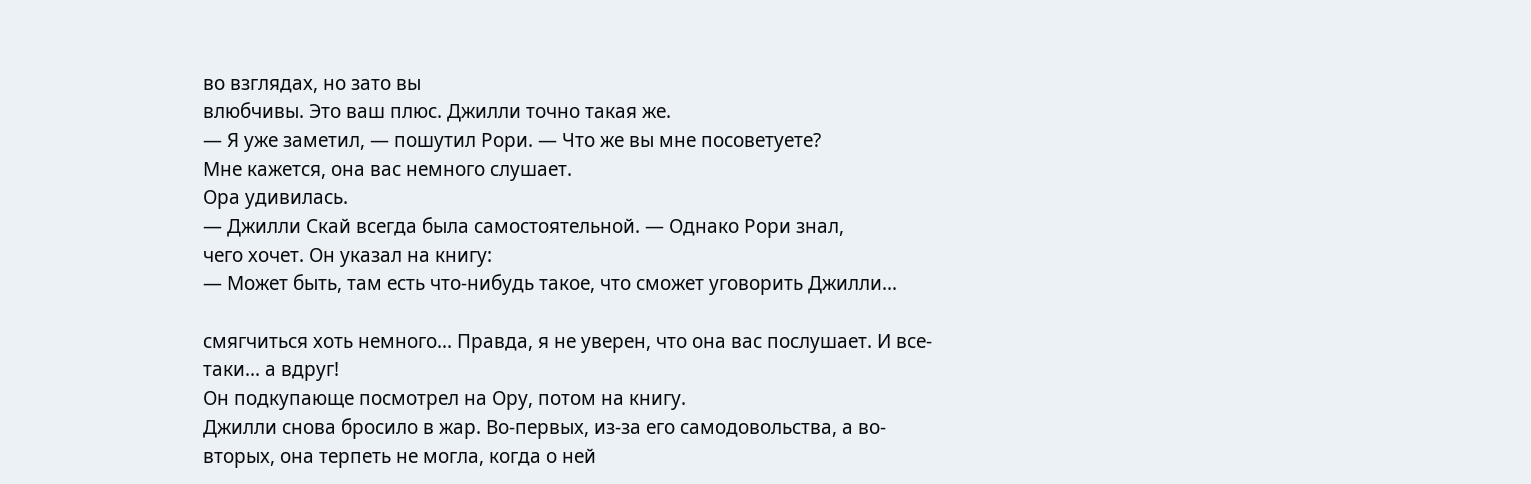во взглядах, но зато вы
влюбчивы. Это ваш плюс. Джилли точно такая же.
— Я уже заметил, — пошутил Рори. — Что же вы мне посоветуете?
Мне кажется, она вас немного слушает.
Ора удивилась.
— Джилли Скай всегда была самостоятельной. — Однако Рори знал,
чего хочет. Он указал на книгу:
— Может быть, там есть что-нибудь такое, что сможет уговорить Джилли...

смягчиться хоть немного... Правда, я не уверен, что она вас послушает. И все-
таки... а вдруг!
Он подкупающе посмотрел на Ору, потом на книгу.
Джилли снова бросило в жар. Во-первых, из-за его самодовольства, а во-
вторых, она терпеть не могла, когда о ней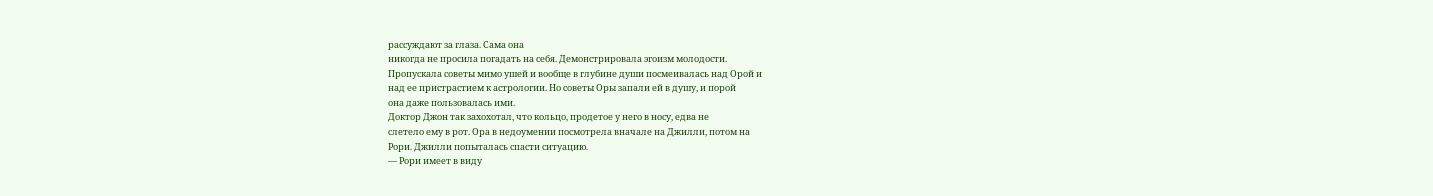рассуждают за глаза. Сама она
никогда не просила погадать на себя. Демонстрировала эгоизм молодости.
Пропускала советы мимо ушей и вообще в глубине души посмеивалась над Орой и
над ее пристрастием к астрологии. Но советы Оры запали ей в душу, и порой
она даже пользовалась ими.
Доктор Джон так захохотал, что кольцо, продетое у него в носу, едва не
слетело ему в рот. Ора в недоумении посмотрела вначале на Джилли, потом на
Рори. Джилли попыталась спасти ситуацию.
— Рори имеет в виду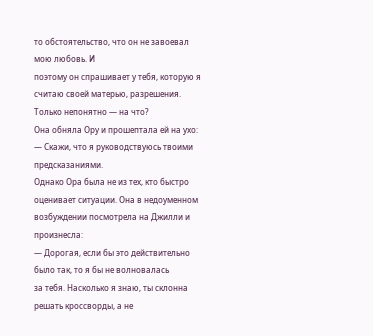то обстоятельство, что он не завоевал мою любовь. И
поэтому он спрашивает у тебя, которую я считаю своей матерью, разрешения.
Только непонятно — на что?
Она обняла Ору и прошептала ей на ухо:
— Скажи, что я руководствуюсь твоими предсказаниями.
Однако Ора была не из тех, кто быстро оценивает ситуации. Она в недоуменном
возбуждении посмотрела на Джилли и произнесла:
— Дорогая, если бы это действительно было так, то я бы не волновалась
за тебя. Насколько я знаю, ты склонна решать кроссворды, а не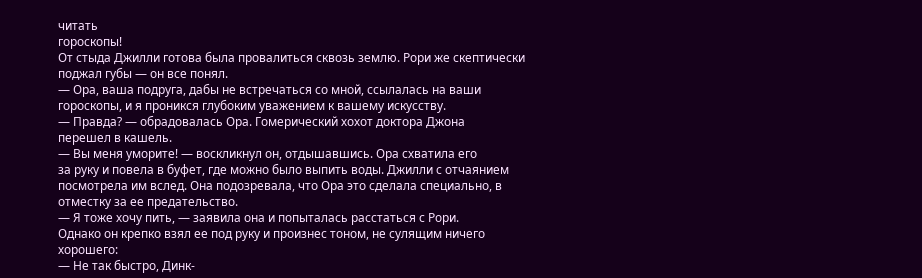читать
гороскопы!
От стыда Джилли готова была провалиться сквозь землю. Рори же скептически
поджал губы — он все понял.
— Ора, ваша подруга, дабы не встречаться со мной, ссылалась на ваши
гороскопы, и я проникся глубоким уважением к вашему искусству.
— Правда? — обрадовалась Ора. Гомерический хохот доктора Джона
перешел в кашель.
— Вы меня уморите! — воскликнул он, отдышавшись. Ора схватила его
за руку и повела в буфет, где можно было выпить воды. Джилли с отчаянием
посмотрела им вслед. Она подозревала, что Ора это сделала специально, в
отместку за ее предательство.
— Я тоже хочу пить, — заявила она и попыталась расстаться с Рори.
Однако он крепко взял ее под руку и произнес тоном, не сулящим ничего
хорошего:
— Не так быстро, Динк-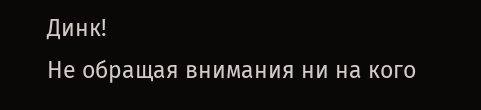Динк!
Не обращая внимания ни на кого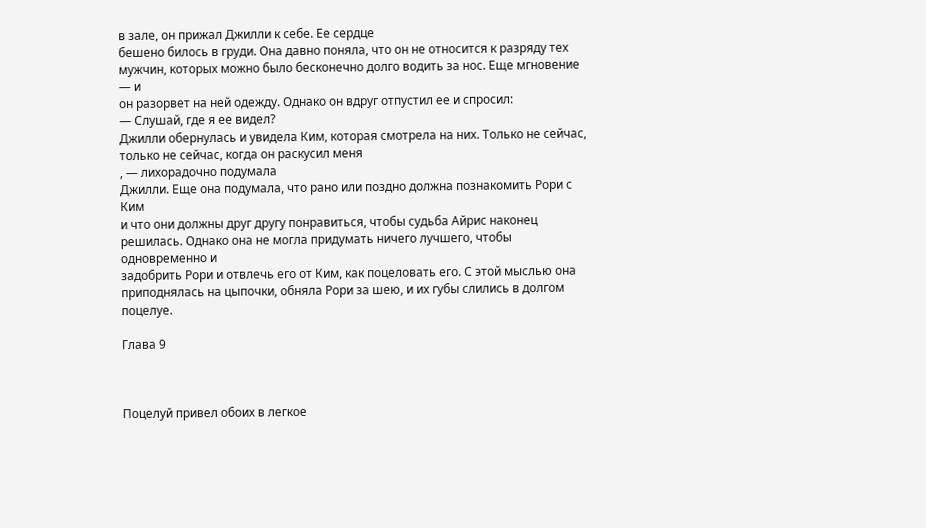в зале, он прижал Джилли к себе. Ее сердце
бешено билось в груди. Она давно поняла, что он не относится к разряду тех
мужчин, которых можно было бесконечно долго водить за нос. Еще мгновение — и
он разорвет на ней одежду. Однако он вдруг отпустил ее и спросил:
— Слушай, где я ее видел?
Джилли обернулась и увидела Ким, которая смотрела на них. Только не сейчас,
только не сейчас, когда он раскусил меня
, — лихорадочно подумала
Джилли. Еще она подумала, что рано или поздно должна познакомить Рори с Ким
и что они должны друг другу понравиться, чтобы судьба Айрис наконец
решилась. Однако она не могла придумать ничего лучшего, чтобы одновременно и
задобрить Рори и отвлечь его от Ким, как поцеловать его. С этой мыслью она
приподнялась на цыпочки, обняла Рори за шею, и их губы слились в долгом
поцелуе.

Глава 9



Поцелуй привел обоих в легкое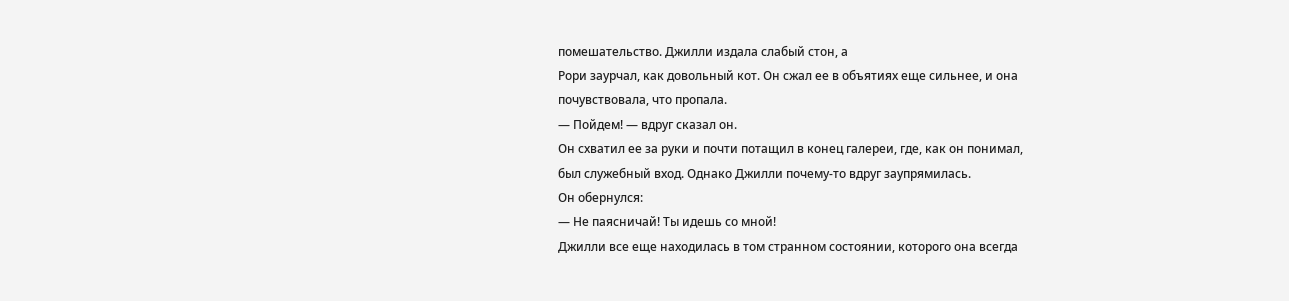помешательство. Джилли издала слабый стон, а
Рори заурчал, как довольный кот. Он сжал ее в объятиях еще сильнее, и она
почувствовала, что пропала.
— Пойдем! — вдруг сказал он.
Он схватил ее за руки и почти потащил в конец галереи, где, как он понимал,
был служебный вход. Однако Джилли почему-то вдруг заупрямилась.
Он обернулся:
— Не паясничай! Ты идешь со мной!
Джилли все еще находилась в том странном состоянии, которого она всегда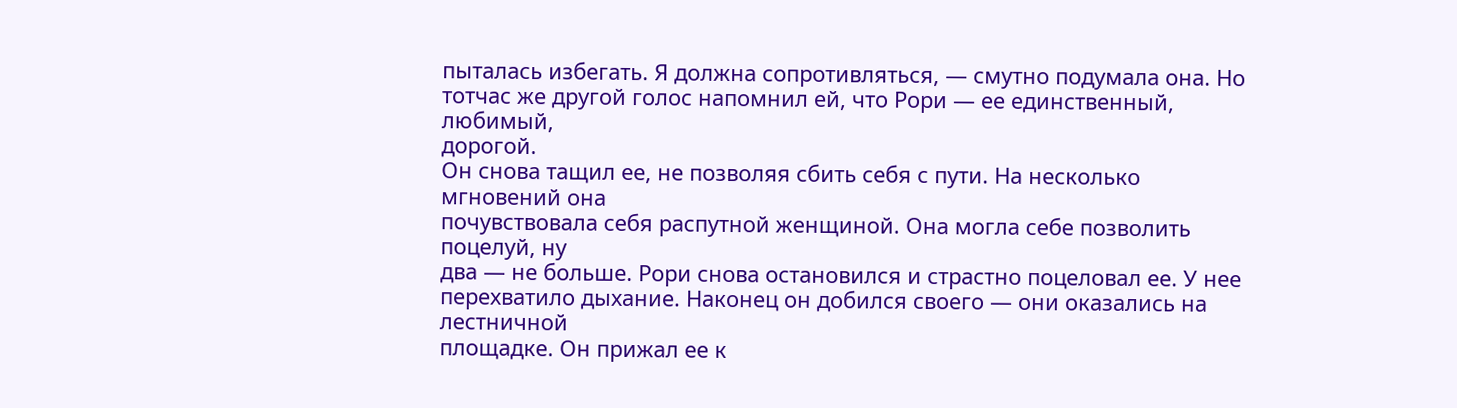пыталась избегать. Я должна сопротивляться, — смутно подумала она. Но
тотчас же другой голос напомнил ей, что Рори — ее единственный, любимый,
дорогой.
Он снова тащил ее, не позволяя сбить себя с пути. На несколько мгновений она
почувствовала себя распутной женщиной. Она могла себе позволить поцелуй, ну
два — не больше. Рори снова остановился и страстно поцеловал ее. У нее
перехватило дыхание. Наконец он добился своего — они оказались на лестничной
площадке. Он прижал ее к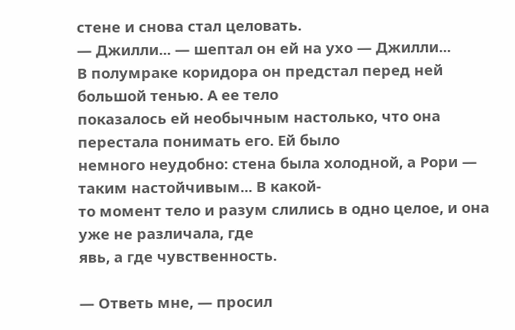стене и снова стал целовать.
— Джилли... — шептал он ей на ухо — Джилли...
В полумраке коридора он предстал перед ней большой тенью. А ее тело
показалось ей необычным настолько, что она перестала понимать его. Ей было
немного неудобно: стена была холодной, а Рори — таким настойчивым... В какой-
то момент тело и разум слились в одно целое, и она уже не различала, где
явь, а где чувственность.

— Ответь мне, — просил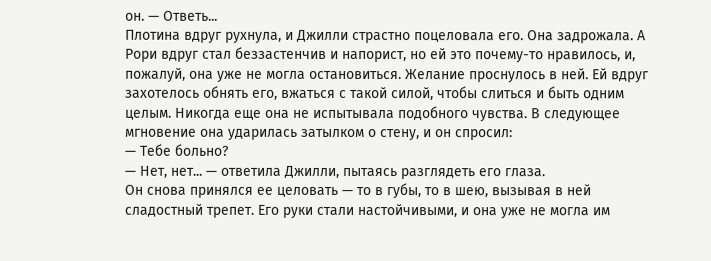он. — Ответь...
Плотина вдруг рухнула, и Джилли страстно поцеловала его. Она задрожала. А
Рори вдруг стал беззастенчив и напорист, но ей это почему-то нравилось, и,
пожалуй, она уже не могла остановиться. Желание проснулось в ней. Ей вдруг
захотелось обнять его, вжаться с такой силой, чтобы слиться и быть одним
целым. Никогда еще она не испытывала подобного чувства. В следующее
мгновение она ударилась затылком о стену, и он спросил:
— Тебе больно?
— Нет, нет... — ответила Джилли, пытаясь разглядеть его глаза.
Он снова принялся ее целовать — то в губы, то в шею, вызывая в ней
сладостный трепет. Его руки стали настойчивыми, и она уже не могла им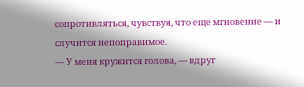сопротивляться, чувствуя, что еще мгновение — и случится непоправимое.
— У меня кружится голова, — вдруг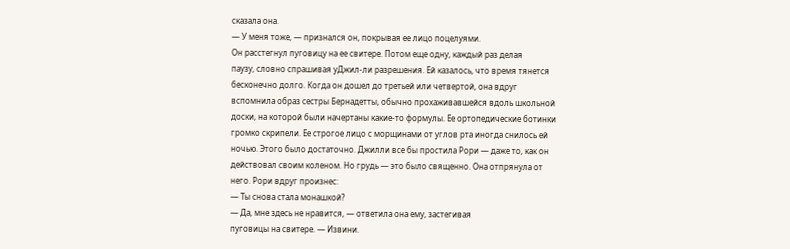сказала она.
— У меня тоже, — признался он, покрывая ее лицо поцелуями.
Он расстегнул пуговицу на ее свитере. Потом еще одну, каждый раз делая
паузу, словно спрашивая уДжил-ли разрешения. Ей казалось, что время тянется
бесконечно долго. Когда он дошел до третьей или четвертой, она вдруг
вспомнила образ сестры Бернадетты, обычно прохаживавшейся вдоль школьной
доски, на которой были начертаны какие-то формулы. Ее ортопедические ботинки
громко скрипели. Ее строгое лицо с морщинами от углов рта иногда снилось ей
ночью. Этого было достаточно. Джилли все бы простила Рори — даже то, как он
действовал своим коленом. Но грудь — это было священно. Она отпрянула от
него. Рори вдруг произнес:
— Ты снова стала монашкой?
— Да, мне здесь не нравится, — ответила она ему, застегивая
пуговицы на свитере. — Извини.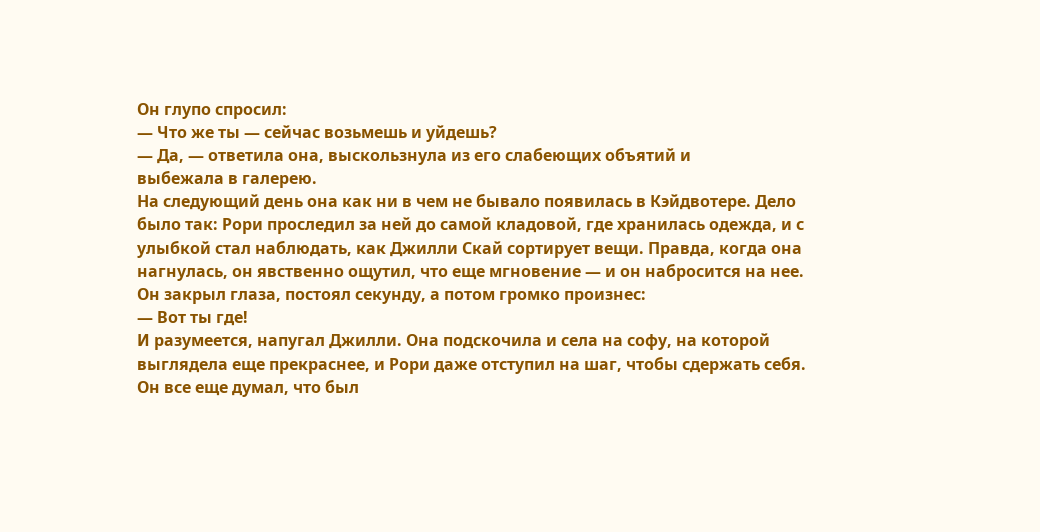Он глупо спросил:
— Что же ты — сейчас возьмешь и уйдешь?
— Да, — ответила она, выскользнула из его слабеющих объятий и
выбежала в галерею.
На следующий день она как ни в чем не бывало появилась в Кэйдвотере. Дело
было так: Рори проследил за ней до самой кладовой, где хранилась одежда, и с
улыбкой стал наблюдать, как Джилли Скай сортирует вещи. Правда, когда она
нагнулась, он явственно ощутил, что еще мгновение — и он набросится на нее.
Он закрыл глаза, постоял секунду, а потом громко произнес:
— Вот ты где!
И разумеется, напугал Джилли. Она подскочила и села на софу, на которой
выглядела еще прекраснее, и Рори даже отступил на шаг, чтобы сдержать себя.
Он все еще думал, что был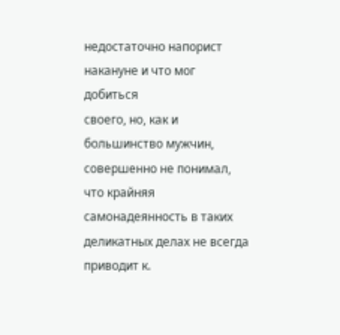недостаточно напорист накануне и что мог добиться
своего, но, как и большинство мужчин, совершенно не понимал, что крайняя
самонадеянность в таких деликатных делах не всегда приводит к.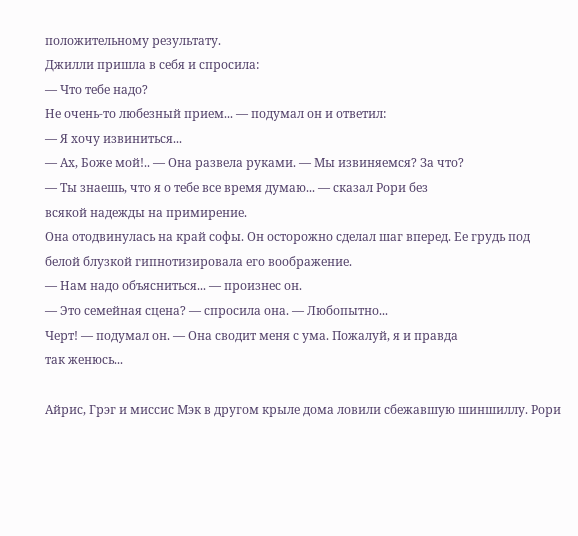положительному результату.
Джилли пришла в себя и спросила:
— Что тебе надо?
Не очень-то любезный прием... — подумал он и ответил:
— Я хочу извиниться...
— Ах, Боже мой!.. — Она развела руками. — Мы извиняемся? За что?
— Ты знаешь, что я о тебе все время думаю... — сказал Рори без
всякой надежды на примирение.
Она отодвинулась на край софы. Он осторожно сделал шаг вперед. Ее грудь под
белой блузкой гипнотизировала его воображение.
— Нам надо объясниться... — произнес он.
— Это семейная сцена? — спросила она. — Любопытно...
Черт! — подумал он. — Она сводит меня с ума. Пожалуй, я и правда
так женюсь...

Айрис, Грэг и миссис Мэк в другом крыле дома ловили сбежавшую шиншиллу. Рори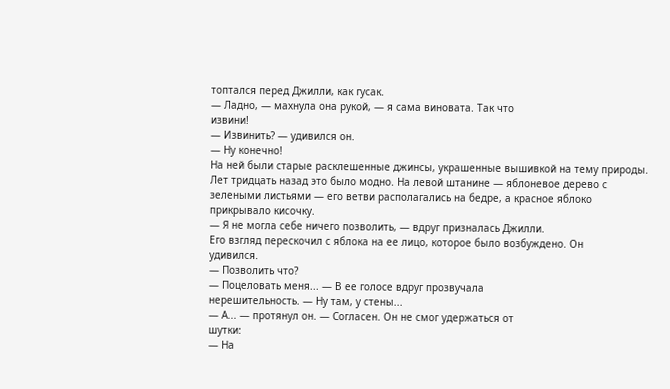топтался перед Джилли, как гусак.
— Ладно, — махнула она рукой, — я сама виновата. Так что
извини!
— Извинить? — удивился он.
— Ну конечно!
На ней были старые расклешенные джинсы, украшенные вышивкой на тему природы.
Лет тридцать назад это было модно. На левой штанине — яблоневое дерево с
зелеными листьями — его ветви располагались на бедре, а красное яблоко
прикрывало кисочку.
— Я не могла себе ничего позволить, — вдруг призналась Джилли.
Его взгляд перескочил с яблока на ее лицо, которое было возбуждено. Он
удивился.
— Позволить что?
— Поцеловать меня... — В ее голосе вдруг прозвучала
нерешительность. — Ну там, у стены...
— А... — протянул он. — Согласен. Он не смог удержаться от
шутки:
— На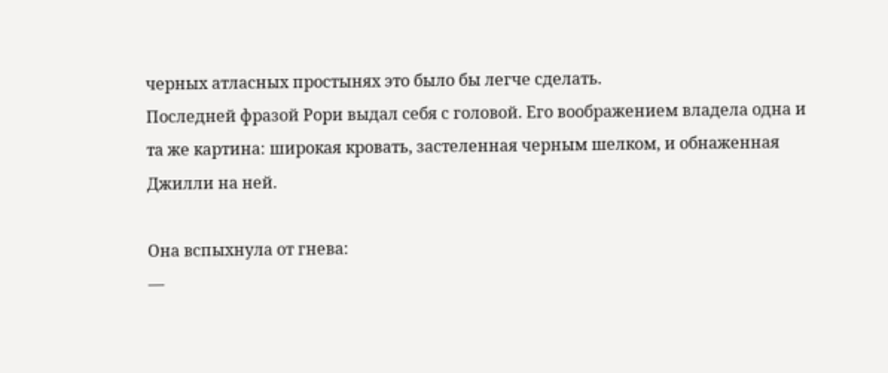черных атласных простынях это было бы легче сделать.
Последней фразой Рори выдал себя с головой. Его воображением владела одна и
та же картина: широкая кровать, застеленная черным шелком, и обнаженная
Джилли на ней.

Она вспыхнула от гнева:
—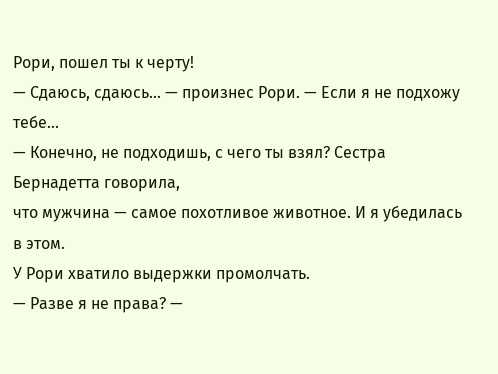Рори, пошел ты к черту!
— Сдаюсь, сдаюсь... — произнес Рори. — Если я не подхожу
тебе...
— Конечно, не подходишь, с чего ты взял? Сестра Бернадетта говорила,
что мужчина — самое похотливое животное. И я убедилась в этом.
У Рори хватило выдержки промолчать.
— Разве я не права? —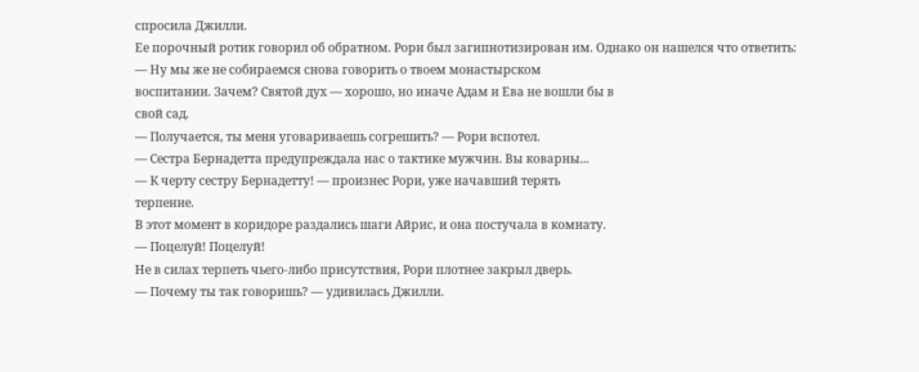спросила Джилли.
Ее порочный ротик говорил об обратном. Рори был загипнотизирован им. Однако он нашелся что ответить:
— Ну мы же не собираемся снова говорить о твоем монастырском
воспитании. Зачем? Святой дух — хорошо, но иначе Адам и Ева не вошли бы в
свой сад.
— Получается, ты меня уговариваешь согрешить? — Рори вспотел.
— Сестра Бернадетта предупреждала нас о тактике мужчин. Вы коварны...
— К черту сестру Бернадетту! — произнес Рори, уже начавший терять
терпение.
В этот момент в коридоре раздались шаги Айрис, и она постучала в комнату.
— Поцелуй! Поцелуй!
Не в силах терпеть чьего-либо присутствия, Рори плотнее закрыл дверь.
— Почему ты так говоришь? — удивилась Джилли.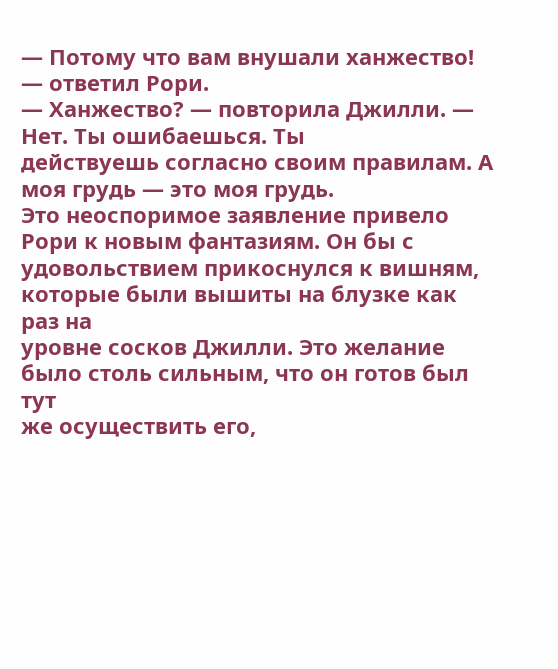— Потому что вам внушали ханжество! — ответил Рори.
— Ханжество? — повторила Джилли. — Нет. Ты ошибаешься. Ты
действуешь согласно своим правилам. А моя грудь — это моя грудь.
Это неоспоримое заявление привело Рори к новым фантазиям. Он бы с
удовольствием прикоснулся к вишням, которые были вышиты на блузке как раз на
уровне сосков Джилли. Это желание было столь сильным, что он готов был тут
же осуществить его,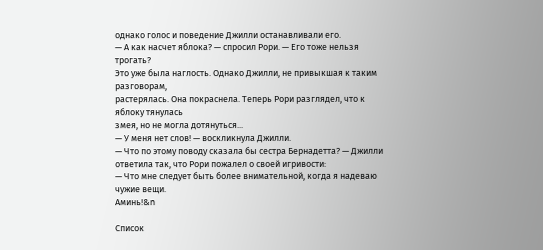однако голос и поведение Джилли останавливали его.
— А как насчет яблока? — спросил Рори. — Его тоже нельзя
трогать?
Это уже была наглость. Однако Джилли, не привыкшая к таким разговорам,
растерялась. Она покраснела. Теперь Рори разглядел, что к яблоку тянулась
змея, но не могла дотянуться...
— У меня нет слов! — воскликнула Джилли.
— Что по этому поводу сказала бы сестра Бернадетта? — Джилли
ответила так, что Рори пожалел о своей игривости:
— Что мне следует быть более внимательной, когда я надеваю чужие вещи.
Аминь!&n

Список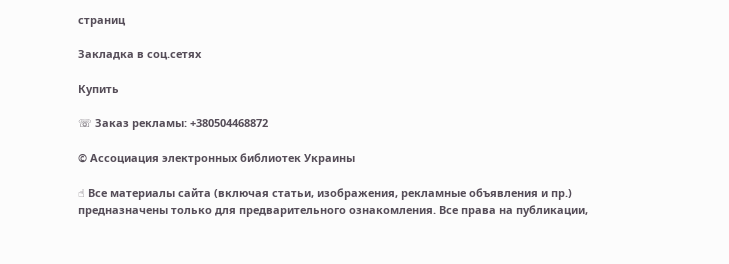страниц

Закладка в соц.сетях

Купить

☏ Заказ рекламы: +380504468872

© Ассоциация электронных библиотек Украины

☝ Все материалы сайта (включая статьи, изображения, рекламные объявления и пр.) предназначены только для предварительного ознакомления. Все права на публикации,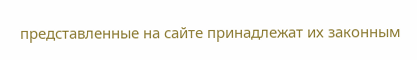представленные на сайте принадлежат их законным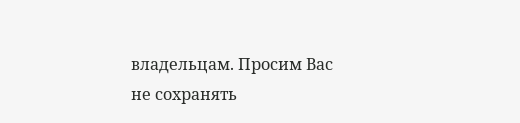владельцам. Просим Вас не сохранять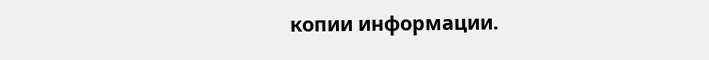копии информации.